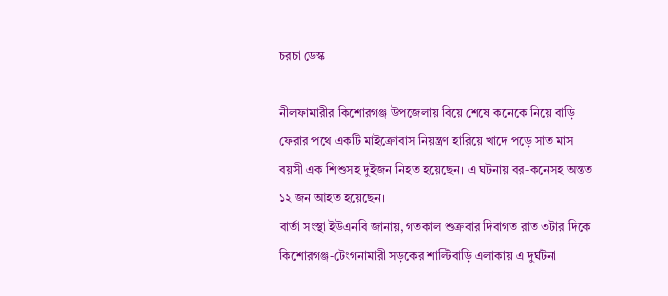চরচা ডেস্ক

নীলফামারীর কিশোরগঞ্জ উপজেলায় বিয়ে শেষে কনেকে নিয়ে বাড়ি ফেরার পথে একটি মাইক্রোবাস নিয়ন্ত্রণ হারিয়ে খাদে পড়ে সাত মাস বয়সী এক শিশুসহ দুইজন নিহত হয়েছেন। এ ঘটনায় বর-কনেসহ অন্তত ১২ জন আহত হয়েছেন।
বার্তা সংস্থা ইউএনবি জানায়, গতকাল শুক্রবার দিবাগত রাত ৩টার দিকে কিশোরগঞ্জ-টেংগনামারী সড়কের শাল্টিবাড়ি এলাকায় এ দুর্ঘটনা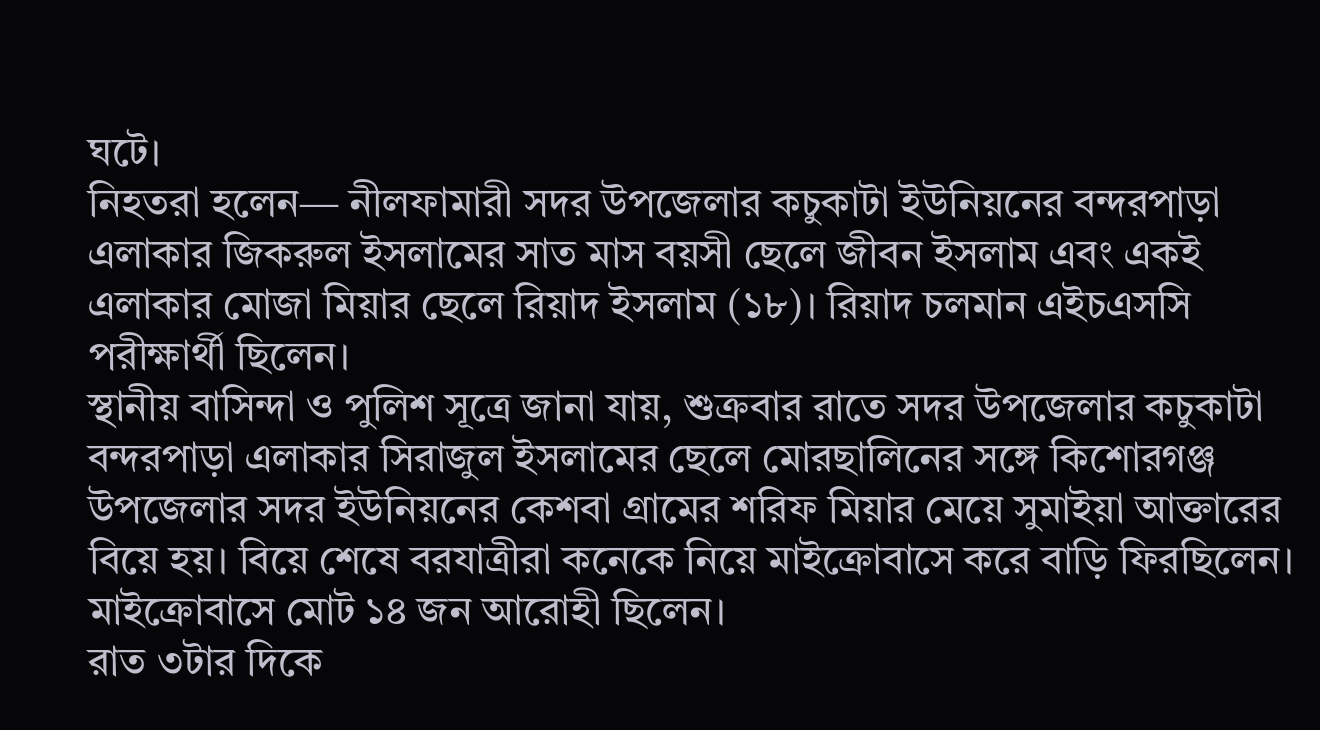ঘটে।
নিহতরা হলেন— নীলফামারী সদর উপজেলার কচুকাটা ইউনিয়নের বন্দরপাড়া এলাকার জিকরুল ইসলামের সাত মাস বয়সী ছেলে জীবন ইসলাম এবং একই এলাকার মোজা মিয়ার ছেলে রিয়াদ ইসলাম (১৮)। রিয়াদ চলমান এইচএসসি পরীক্ষার্থী ছিলেন।
স্থানীয় বাসিন্দা ও পুলিশ সূত্রে জানা যায়, শুক্রবার রাতে সদর উপজেলার কচুকাটা বন্দরপাড়া এলাকার সিরাজুল ইসলামের ছেলে মোরছালিনের সঙ্গে কিশোরগঞ্জ উপজেলার সদর ইউনিয়নের কেশবা গ্রামের শরিফ মিয়ার মেয়ে সুমাইয়া আক্তারের বিয়ে হয়। বিয়ে শেষে বরযাত্রীরা কনেকে নিয়ে মাইক্রোবাসে করে বাড়ি ফিরছিলেন। মাইক্রোবাসে মোট ১৪ জন আরোহী ছিলেন।
রাত ৩টার দিকে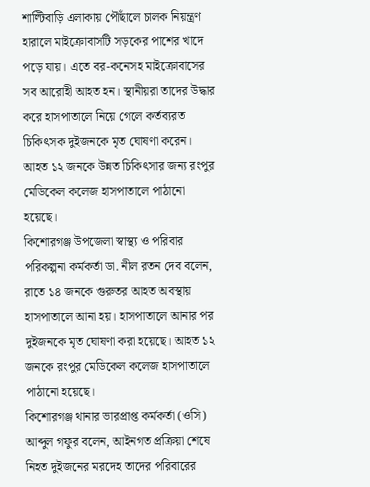শাল্টিবাড়ি এলাকায় পৌঁছালে চালক নিয়ন্ত্রণ হারালে মাইক্রোবাসটি সড়কের পাশের খাদে পড়ে যায়। এতে বর-কনেসহ মাইক্রোবাসের সব আরোহী আহত হন। স্থানীয়রা তাদের উদ্ধার করে হাসপাতালে নিয়ে গেলে কর্তব্যরত চিকিৎসক দুইজনকে মৃত ঘোষণা করেন। আহত ১২ জনকে উন্নত চিকিৎসার জন্য রংপুর মেডিকেল কলেজ হাসপাতালে পাঠানো হয়েছে।
কিশোরগঞ্জ উপজেলা স্বাস্থ্য ও পরিবার পরিকল্পনা কর্মকর্তা ডা. নীল রতন দেব বলেন, রাতে ১৪ জনকে গুরুতর আহত অবস্থায় হাসপাতালে আনা হয়। হাসপাতালে আনার পর দুইজনকে মৃত ঘোষণা করা হয়েছে। আহত ১২ জনকে রংপুর মেডিকেল কলেজ হাসপাতালে পাঠানো হয়েছে।
কিশোরগঞ্জ থানার ভারপ্রাপ্ত কর্মকর্তা (ওসি) আব্দুল গফুর বলেন, আইনগত প্রক্রিয়া শেষে নিহত দুইজনের মরদেহ তাদের পরিবারের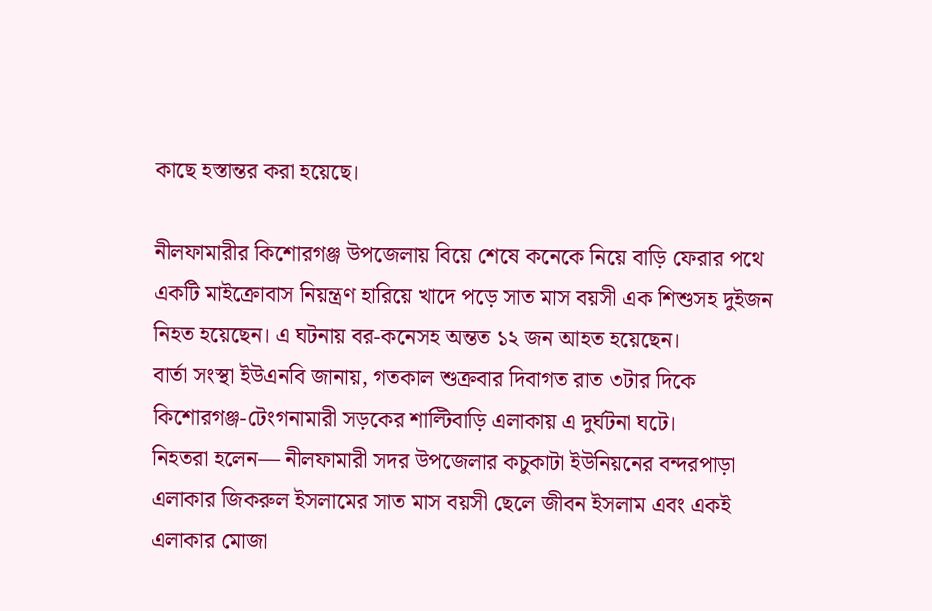কাছে হস্তান্তর করা হয়েছে।

নীলফামারীর কিশোরগঞ্জ উপজেলায় বিয়ে শেষে কনেকে নিয়ে বাড়ি ফেরার পথে একটি মাইক্রোবাস নিয়ন্ত্রণ হারিয়ে খাদে পড়ে সাত মাস বয়সী এক শিশুসহ দুইজন নিহত হয়েছেন। এ ঘটনায় বর-কনেসহ অন্তত ১২ জন আহত হয়েছেন।
বার্তা সংস্থা ইউএনবি জানায়, গতকাল শুক্রবার দিবাগত রাত ৩টার দিকে কিশোরগঞ্জ-টেংগনামারী সড়কের শাল্টিবাড়ি এলাকায় এ দুর্ঘটনা ঘটে।
নিহতরা হলেন— নীলফামারী সদর উপজেলার কচুকাটা ইউনিয়নের বন্দরপাড়া এলাকার জিকরুল ইসলামের সাত মাস বয়সী ছেলে জীবন ইসলাম এবং একই এলাকার মোজা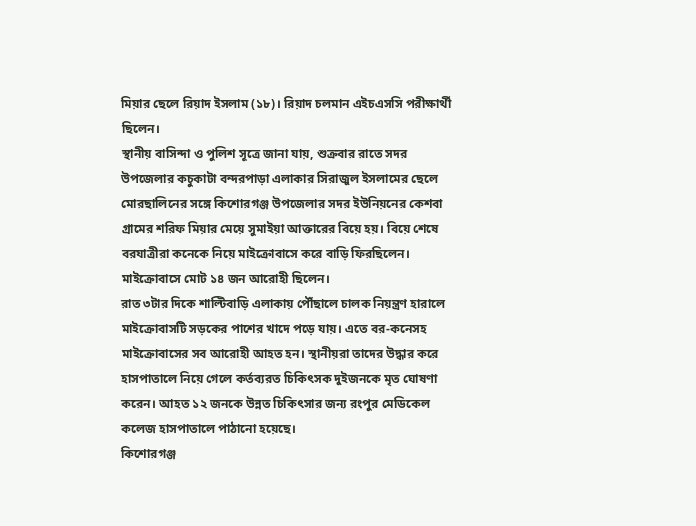মিয়ার ছেলে রিয়াদ ইসলাম (১৮)। রিয়াদ চলমান এইচএসসি পরীক্ষার্থী ছিলেন।
স্থানীয় বাসিন্দা ও পুলিশ সূত্রে জানা যায়, শুক্রবার রাতে সদর উপজেলার কচুকাটা বন্দরপাড়া এলাকার সিরাজুল ইসলামের ছেলে মোরছালিনের সঙ্গে কিশোরগঞ্জ উপজেলার সদর ইউনিয়নের কেশবা গ্রামের শরিফ মিয়ার মেয়ে সুমাইয়া আক্তারের বিয়ে হয়। বিয়ে শেষে বরযাত্রীরা কনেকে নিয়ে মাইক্রোবাসে করে বাড়ি ফিরছিলেন। মাইক্রোবাসে মোট ১৪ জন আরোহী ছিলেন।
রাত ৩টার দিকে শাল্টিবাড়ি এলাকায় পৌঁছালে চালক নিয়ন্ত্রণ হারালে মাইক্রোবাসটি সড়কের পাশের খাদে পড়ে যায়। এতে বর-কনেসহ মাইক্রোবাসের সব আরোহী আহত হন। স্থানীয়রা তাদের উদ্ধার করে হাসপাতালে নিয়ে গেলে কর্তব্যরত চিকিৎসক দুইজনকে মৃত ঘোষণা করেন। আহত ১২ জনকে উন্নত চিকিৎসার জন্য রংপুর মেডিকেল কলেজ হাসপাতালে পাঠানো হয়েছে।
কিশোরগঞ্জ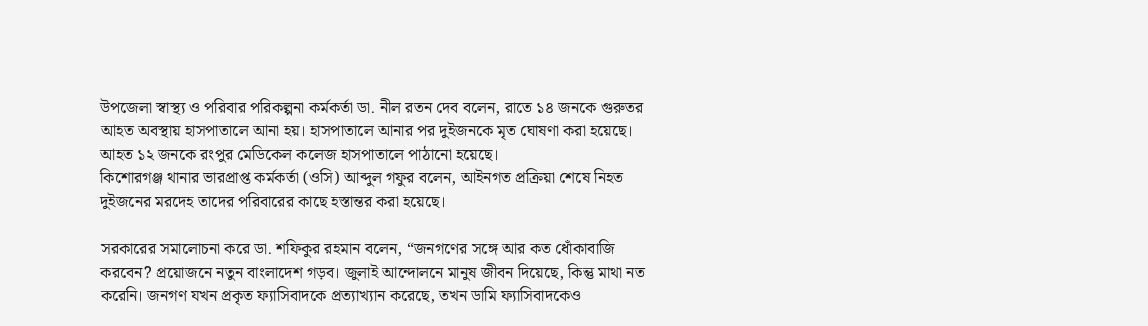উপজেলা স্বাস্থ্য ও পরিবার পরিকল্পনা কর্মকর্তা ডা. নীল রতন দেব বলেন, রাতে ১৪ জনকে গুরুতর আহত অবস্থায় হাসপাতালে আনা হয়। হাসপাতালে আনার পর দুইজনকে মৃত ঘোষণা করা হয়েছে। আহত ১২ জনকে রংপুর মেডিকেল কলেজ হাসপাতালে পাঠানো হয়েছে।
কিশোরগঞ্জ থানার ভারপ্রাপ্ত কর্মকর্তা (ওসি) আব্দুল গফুর বলেন, আইনগত প্রক্রিয়া শেষে নিহত দুইজনের মরদেহ তাদের পরিবারের কাছে হস্তান্তর করা হয়েছে।

সরকারের সমালোচনা করে ডা. শফিকুর রহমান বলেন, “জনগণের সঙ্গে আর কত ধোঁকাবাজি করবেন? প্রয়োজনে নতুন বাংলাদেশ গড়ব। জুলাই আন্দোলনে মানুষ জীবন দিয়েছে, কিন্তু মাথা নত করেনি। জনগণ যখন প্রকৃত ফ্যাসিবাদকে প্রত্যাখ্যান করেছে, তখন ডামি ফ্যাসিবাদকেও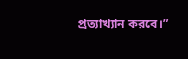প্রত্যাখ্যান করবে।”